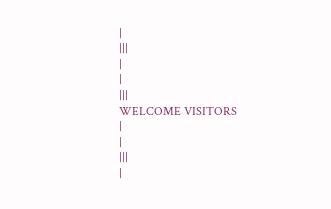|
|||
|
|
|||
WELCOME VISITORS
|
|
|||
|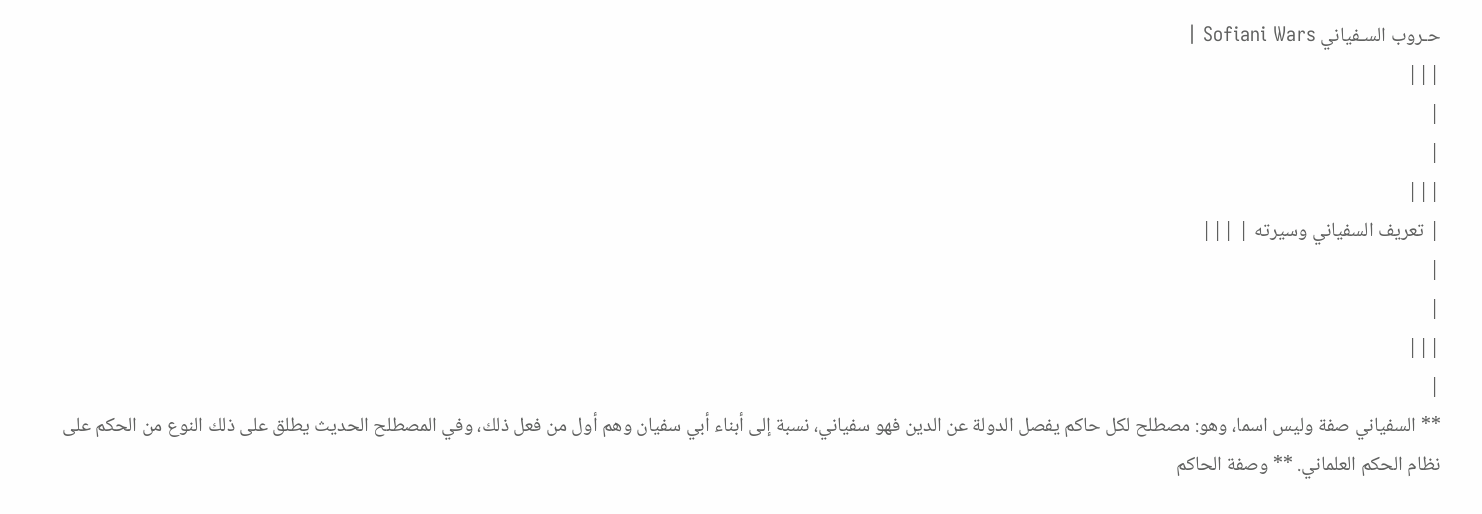حـروب السـفياني Sofiani Wars |
|||
|
|
|||
| تعريف السفياني وسيرته | |||
|
|
|||
|
** السفياني صفة وليس اسما، وهو: مصطلح لكل حاكم يفصل الدولة عن الدين فهو سفياني، نسبة إلى أبناء أبي سفيان وهم أول من فعل ذلك، وفي المصطلح الحديث يطلق على ذلك النوع من الحكم على نظام الحكم العلماني. ** وصفة الحاكم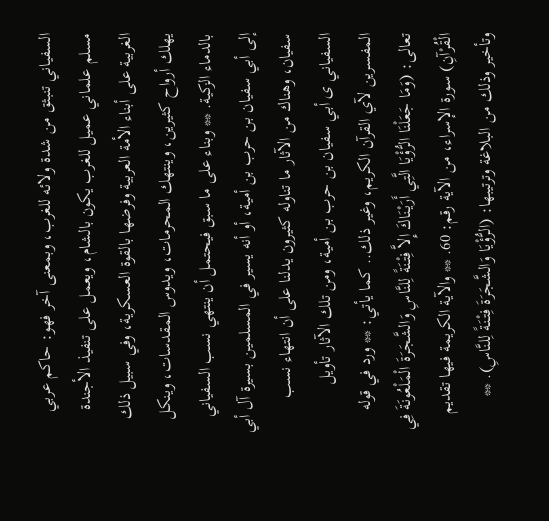السفياني تنبثق من شدة ولائه للغرب، وبمعنى آخر فهو: حاكم عربي مسلم علماني عميل للغرب يكون بالشام، ويعمل على تنفيذ الأجندة الغربية على أبناء الأمة العربية وفرضها بالقوة العسكرية، وفي سبيل ذلك يهلك أرواح كثيرين، وينتهك المحرمات، ويدوس المقدسات، وينكل بالدماء الزكية. ** وبناء على ما سبق فيحتمل أن ينتهي نسب السفياني إلى أبي سفيان بن حرب بن أمية، أو أنه يسير في المسلمين بسيرة آل أبي سفيان، وهناك من الآثار ما تناوله كثيرون يدلنا على أن انتهاء نسب السفياني ى أبي سفيان بن حرب بن أمية، ومن تلك الآثار تأويل المفسرين لآي القرآن الكريم، وغير ذلك.. كما يأتي: ** ورد في قوله تعالى: (وَمَا جَعَلْنَا الرُّؤْيَا الَّتِي أَرَيْنَاكَ إِلاَّ فِتْنَةً لِلنَّاسِ وَالشَّجَرَةَ الْمَلْعُونَةَ فِي الْقُرْآنِ) سورة الإسراء، من الآية رقم: 60. ** والآية الكريمة فيها تقديم وتأخير وذلك من البلاغة وترتيبها: (الرُّؤْيَا وَالشَّجَرَةَ فِتْنَةً لِلنَّاسِ). **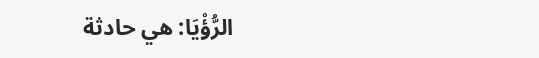الرُّؤْيَا: هي حادثة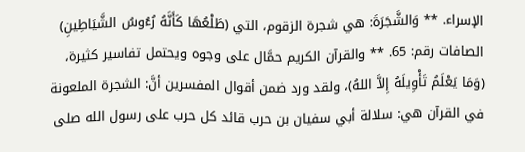الإسراء. ** وَالشَّجَرَةَ: هي شجرة الزقوم، التي (طَلْعُهَا كَأَنَّهُ رُءُوسُ الشَّيَاطِينِ) الصافات رقم: 65. ** والقرآن الكريم حمَّال على وجوه ويحتمل تفاسير كثيرة، (وَمَا يَعْلَمُ تَأْوِيلَهُ إِلاَّ اللهُ)، ولقد ورد ضمن أقوال المفسرين أنَّ: الشجرة الملعونة في القرآن هي: سلالة أبي سفيان بن حرب قائد كل حرب على رسول الله صلى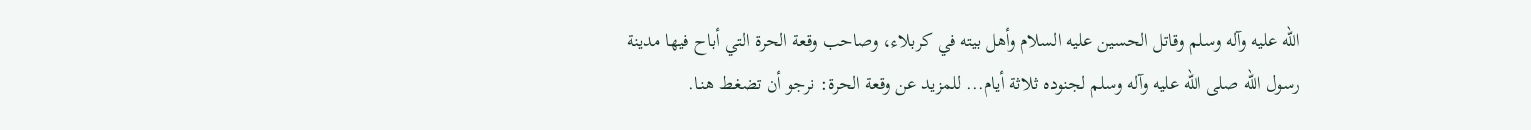الله عليه وآله وسلم وقاتل الحسين عليه السلام وأهل بيته في كربلاء، وصاحب وقعة الحرة التي أباح فيها مدينة رسول الله صلى الله عليه وآله وسلم لجنوده ثلاثة أيام... للمزيد عن وقعة الحرة: نرجو أن تضغـط هنـا.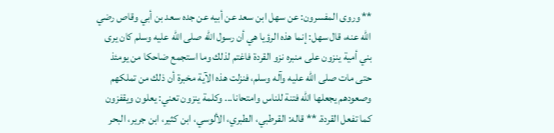** وروى المفسرون: عن سهل ابن سعد عن أبيه عن جده سعد بن أبي وقاص رضي الله عنه، قال سهل: إنما هذه الرؤيا هي أن رسول الله صلى الله عليه وسلم كان يرى بني أمية ينزون على منبره نزو القردة فاغتم لذلك وما استجمع ضاحكا من يومئذ حتى مات صلى الله عليه وآله وسلم، فنزلت هذه الآية مخبرة أن ذلك من تملكهم وصعودهم يجعلها الله فتنة للناس وامتحانا... وكلمة ينزون تعني: يعلون ويقفزون كما تفعل القردة. ** قاله: القرطبي، الطبري، الألوسي، ابن كثير، ابن جرير، البحر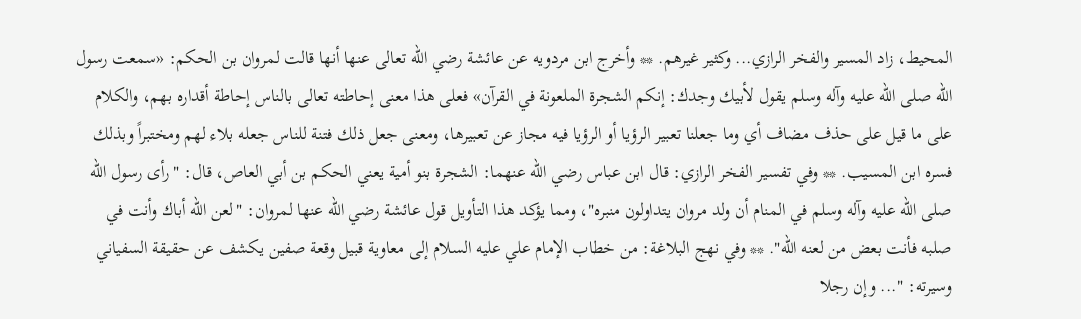المحيط، زاد المسير والفخر الرازي... وكثير غيرهم. ** وأخرج ابن مردويه عن عائشة رضي الله تعالى عنها أنها قالت لمروان بن الحكم: «سمعت رسول الله صلى الله عليه وآله وسلم يقول لأبيك وجدك: إنكم الشجرة الملعونة في القرآن» فعلى هذا معنى إحاطته تعالى بالناس إحاطة أقداره بهم، والكلام على ما قيل على حذف مضاف أي وما جعلنا تعبير الرؤيا أو الرؤيا فيه مجاز عن تعبيرها، ومعنى جعل ذلك فتنة للناس جعله بلاء لهم ومختبراً وبذلك فسره ابن المسيب. ** وفي تفسير الفخر الرازي: قال ابن عباس رضي الله عنهما: الشجرة بنو أمية يعني الحكم بن أبي العاص، قال: "رأى رسول الله صلى الله عليه وآله وسلم في المنام أن ولد مروان يتداولون منبره"، ومما يؤكد هذا التأويل قول عائشة رضي الله عنها لمروان: "لعن الله أباك وأنت في صلبه فأنت بعض من لعنه الله". ** وفي نهج البلاغة: من خطاب الإمام علي عليه السلام إلى معاوية قبيل وقعة صفين يكشف عن حقيقة السفياني وسيرته: "... وإن رجلا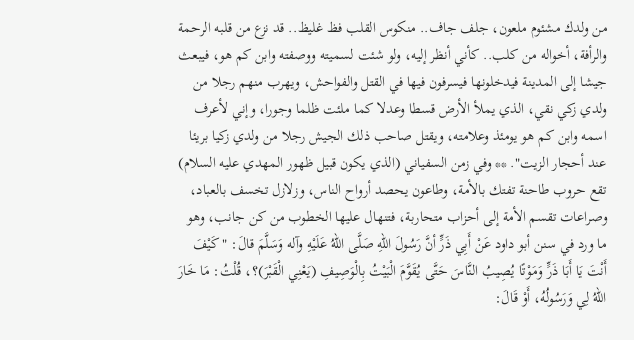من ولدك مشئوم ملعون، جلف جاف.. منكوس القلب فظ غليظ.. قد نزع من قلبه الرحمة والرأفة، أخواله من كلب.. كأني أنظر إليه، ولو شئت لسميته ووصفته وابن كم هو، فيبعث جيشا إلى المدينة فيدخلونها فيسرفون فيها في القتل والفواحش، ويهرب منهم رجلا من ولدي زكي نقي، الذي يملأ الأرض قسطا وعدلا كما ملئت ظلما وجورا، وإني لأعرف اسمه وابن كم هو يومئذ وعلامته، ويقتل صاحب ذلك الجيش رجلا من ولدي زكيا بريئا عند أحجار الزيت". ** وفي زمن السفياني (الذي يكون قبيل ظهور المهدي عليه السلام) تقع حروب طاحنة تفتك بالأمة، وطاعون يحصد أرواح الناس، وزلازل تخسف بالعباد، وصراعات تقسم الأمة إلى أحزاب متحاربة، فتنهال عليها الخطوب من كن جانب، وهو ما ورد في سنن أبو داود عَنْ أَبِي ذَرٍّ أنَّ رَسُولَ اللهِ صَلَّى اللهُ عَلَيْهِ وآله وَسَلَّمَ قالَ: "كَيْفَ أَنْتَ يَا أَبَا ذَرٍّ وَمَوْتًا يُصِيبُ النَّاسَ حَتَّى يُقَوَّمَ الْبَيْتُ بِالْوَصِيفِ (يَعْنِي الْقَبْرَ)؟، قُلْتُ: مَا خَارَ اللهُ لِي وَرَسُولُهُ، أَوْ قَالَ: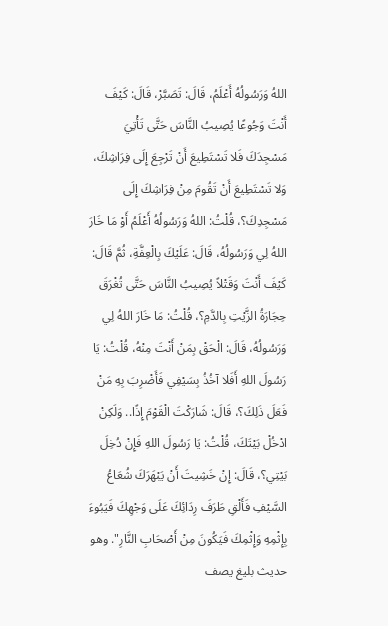اللهُ وَرَسُولُهُ أَعْلَمُ، قَالَ: تَصَبَّرْ، قَالَ: كَيْفَ أَنْتَ وَجُوعًا يُصِيبُ النَّاسَ حَتَّى تَأْتِيَ مَسْجِدَكَ فَلا تَسْتَطِيعَ أَنْ تَرْجِعَ إِلَى فِرَاشِكَ، وَلا تَسْتَطِيعَ أَنْ تَقُومَ مِنْ فِرَاشِكَ إِلَى مَسْجِدِكَ؟، قُلْتُ: اللهُ وَرَسُولُهُ أَعْلَمُ أَوْ مَا خَارَ اللهُ لِي وَرَسُولُهُ، قَالَ: عَلَيْكَ بِالْعِفَّةِ، ثُمَّ قَالَ: كَيْفَ أَنْتَ وَقَتْلاً يُصِيبُ النَّاسَ حَتَّى تُغْرَقَ حِجَارَةُ الزَّيْتِ بِالدَّمِ؟، قُلْتُ: مَا خَارَ اللهُ لِي وَرَسُولُهُ، قَالَ: الْحَقْ بِمَنْ أَنْتَ مِنْهُ، قُلْتُ: يَا رَسُولَ اللهِ أَفَلا آخُذُ بِسَيْفِي فَأَضْرِبَ بِهِ مَنْ فَعَلَ ذَلِكَ؟، قَالَ: شَارَكْتَ الْقَوْمَ إِذًا.. وَلَكِنْ ادْخُلْ بَيْتَكَ، قُلْتُ: يَا رَسُولَ اللهِ فَإِنْ دُخِلَ بَيْتِي؟، قَالَ: إِنْ خَشِيتَ أَنْ يَبْهَرَكَ شُعَاعُ السَّيْفِ فَأَلْقِ طَرَفَ رِدَائِكَ عَلَى وَجْهِكَ فَيَبُوءَ بِإِثْمِهِ وَإِثْمِكَ فَيَكُونَ مِنْ أَصْحَابِ النَّارِ". وهو حديث بليغ يصف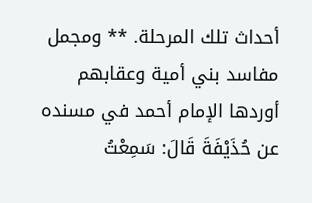أحداث تلك المرحلة. ** ومجمل مفاسد بني أمية وعقابهم أوردها الإمام أحمد في مسنده عن حُذَيْفَةَ قَالَ: سَمِعْتُ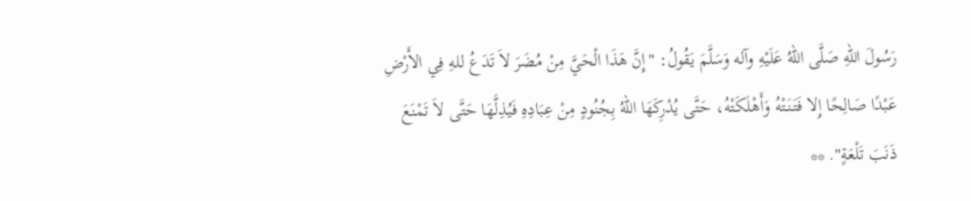رَسُولَ اللهِ صَلَّى اللهُ عَلَيْهِ وآله وَسَلَّمَ يَقُولُ: "إِنَّ هَذَا الْحَيَّ مِنْ مُضَرَ لاَ تَدَعُ للهِ فِي الأَرْضِ عَبْدًا صَالِحًا إِلا فَتَنَتْهُ وَأَهْلَكَتْهُ، حَتَّى يُدْرِكَهَا اللهُ بِجُنُودٍ مِنْ عِبَادِهِ فَيُذِلَّهَا حَتَّى لاَ تَمْنَعَ ذَنَبَ تَلْعَةٍ". **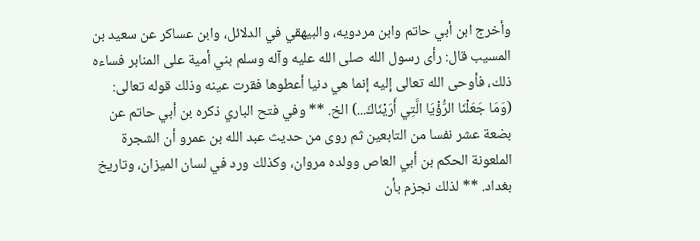وأخرج ابن أبي حاتم وابن مردويه، والبيهقي في الدلائل، وابن عساكر عن سعيد بن المسيب قال: رأى رسول الله صلى الله عليه وآله وسلم بني أمية على المنابر فساءه ذلك، فأوحى الله تعالى إليه إنما هي دنيا أعطوها فقرت عينه وذلك قوله تعالى: (وَمَا جَعَلْنَا الرُّؤْيَا الَّتِي أَرَيْنَاكَ...) الخ. ** وفي فتح الباري ذكره بن أبي حاتم عن بضعة عشر نفسا من التابعين ثم روى من حديث عبد الله بن عمرو أن الشجرة الملعونة الحكم بن أبي العاص وولده مروان، وكذلك ورد في لسان الميزان، وتاريخ بغداد. ** لذلك نجزم بأن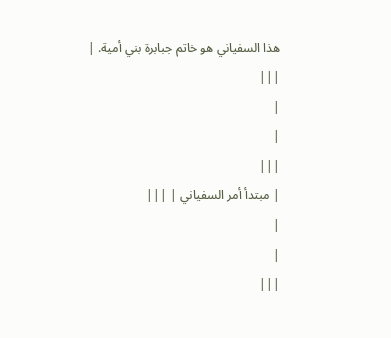هذا السفياني هو خاتم جبابرة بني أمية. |
|||
|
|
|||
| مبتدأ أمر السفياني | |||
|
|
|||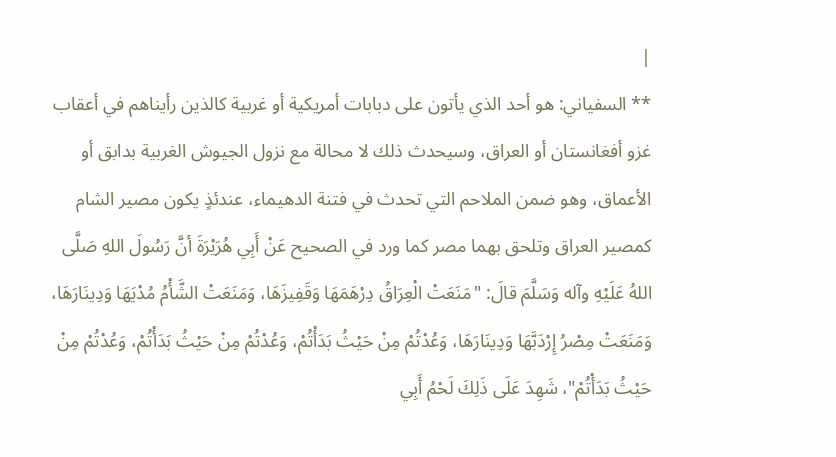|
** السفياني: هو أحد الذي يأتون على دبابات أمريكية أو غربية كالذين رأيناهم في أعقاب غزو أفغانستان أو العراق، وسيحدث ذلك لا محالة مع نزول الجيوش الغربية بدابق أو الأعماق، وهو ضمن الملاحم التي تحدث في فتنة الدهيماء، عندئذٍ يكون مصير الشام كمصير العراق وتلحق بهما مصر كما ورد في الصحيح عَنْ أَبِي هُرَيْرَةَ أنَّ رَسُولَ اللهِ صَلَّى اللهُ عَلَيْهِ وآله وَسَلَّمَ قالَ: "مَنَعَتْ الْعِرَاقُ دِرْهَمَهَا وَقَفِيزَهَا، وَمَنَعَتْ الشَّأْمُ مُدْيَهَا وَدِينَارَهَا، وَمَنَعَتْ مِصْرُ إِرْدَبَّهَا وَدِينَارَهَا، وَعُدْتُمْ مِنْ حَيْثُ بَدَأْتُمْ، وَعُدْتُمْ مِنْ حَيْثُ بَدَأْتُمْ، وَعُدْتُمْ مِنْ حَيْثُ بَدَأْتُمْ"، شَهِدَ عَلَى ذَلِكَ لَحْمُ أَبِي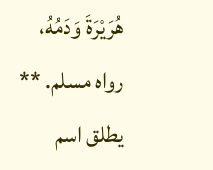هُرَيْرَةَ وَدَمُهُ، رواه مسلم. ** يطلق اسم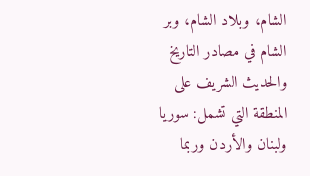الشام، وبلاد الشام، وبر الشام في مصادر التاريخ والحديث الشريف على المنطقة التي تشمل: سوريا ولبنان والأردن وربما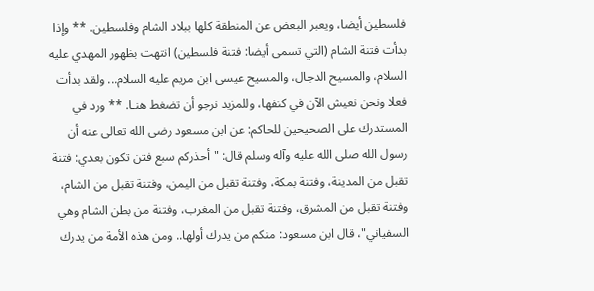فلسطين أيضا، ويعبر البعض عن المنطقة كلها ببلاد الشام وفلسطين. ** وإذا بدأت فتنة الشام (التي تسمى أيضا: فتنة فلسطين) انتهت بظهور المهدي عليه السلام، والمسيح الدجال، والمسيح عيسى ابن مريم عليه السلام... ولقد بدأت فعلا ونحن نعيش الآن في كنفها، وللمزيد نرجو أن تضغط هنـا. ** ورد في المستدرك على الصحيحين للحاكم: عن ابن مسعود رضى الله تعالى عنه أن رسول الله صلى الله عليه وآله وسلم قال: "أحذركم سبع فتن تكون بعدي: فتنة تقبل من المدينة، وفتنة بمكة، وفتنة تقبل من اليمن، وفتنة تقبل من الشام، وفتنة تقبل من المشرق، وفتنة تقبل من المغرب، وفتنة من بطن الشام وهي السفياني"، قال ابن مسعود: منكم من يدرك أولها.. ومن هذه الأمة من يدرك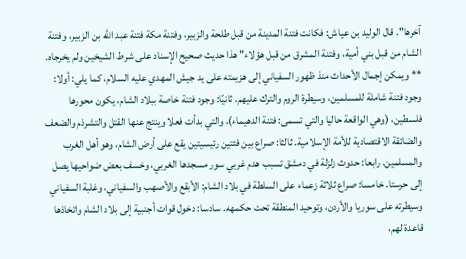آخرها". قال الوليد بن عياش: فكانت فتنة المدينة من قبل طلحة والزبير، وفتنة مكة فتنة عبد الله بن الزبير، وفتنة الشام من قبل بني أمية، وفتنة المشرق من قبل هؤلاء" هذا حديث صحيح الإسناد على شرط الشيخين ولم يخرجاه. ** ويمكن إجمال الأحداث منذ ظهور السفياني إلى هزيمته على يد جيش المهدي عليه السلام، كما يلي: أولا: وجود فتنة شاملة للمسلمين، وسيطرة الروم والترك عليهم. ثانيًا: وجود فتنة خاصة ببلاد الشام، يكون محورها فلسطين، (وهي الواقعة حاليا والتي تسمى: فتنة الدهيماء)، والتي بدأت فعلا وينتج عنها القتل والتشرذم والضعف والضائقة الاقتصادية للأمة الإسلامية. ثالثا: صراع بين فئتين رئيسيتين يقع على أرض الشام، وهو أهل الغرب والمسلمين. رابعا: حدوث زلزلة في دمشق تسبب هدم غربي سور مسجدها الغربي، وخسف بعض ضواحيها يصل إلى حرستا. خامسا: صراع ثلاثة زعماء على السلطة في بلاد الشام: الأبقع والأصهب والسفياني، وغلبة السفياني وسيطرته على سوريا والأردن، وتوحيد المنطقة تحت حكمهه. سادسا: دخول قوات أجنبية إلى بلاد الشام واتخاذها قاعدة لهم،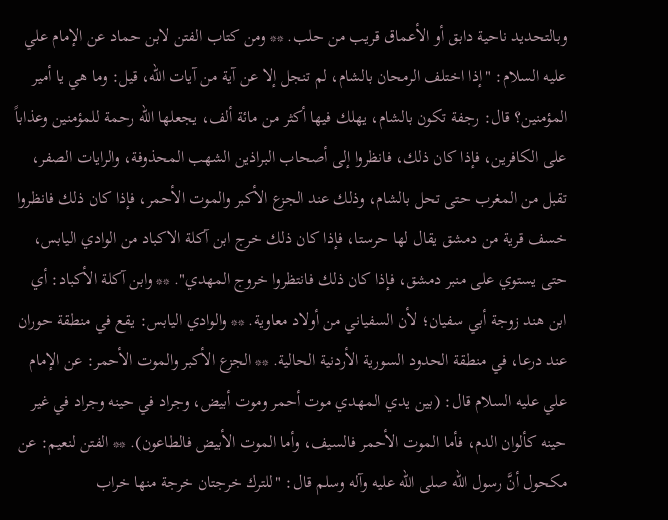وبالتحديد ناحية دابق أو الأعماق قريب من حلب. ** ومن كتاب الفتن لابن حماد عن الإمام علي عليه السلام: "إذا اختلف الرمحان بالشام، لم تنجل إلا عن آية من آيات الله، قيل: وما هي يا أمير المؤمنين؟ قال: رجفة تكون بالشام، يهلك فيها أكثر من مائة ألف، يجعلها الله رحمة للمؤمنين وعذاباً على الكافرين، فإذا كان ذلك، فانظروا إلى أصحاب البراذين الشهب المحذوفة، والرايات الصفر، تقبل من المغرب حتى تحل بالشام، وذلك عند الجزع الأكبر والموت الأحمر، فإذا كان ذلك فانظروا خسف قرية من دمشق يقال لها حرستا، فإذا كان ذلك خرج ابن آكلة الاكباد من الوادي اليابس، حتى يستوي على منبر دمشق، فإذا كان ذلك فانتظروا خروج المهدي". ** وابن آكلة الأكباد: أي ابن هند زوجة أبي سفيان؛ لأن السفياني من أولاد معاوية. ** والوادي اليابس: يقع في منطقة حوران عند درعا، في منطقة الحدود السورية الأردنية الحالية. ** الجزع الأكبر والموت الأحمر: عن الإمام علي عليه السلام قال: (بين يدي المهدي موت أحمر وموت أبيض، وجراد في حينه وجراد في غير حينه كألوان الدم، فأما الموت الأحمر فالسيف، وأما الموت الأبيض فالطاعون). ** الفتن لنعيم: عن مكحول أنَّ رسول الله صلى الله عليه وآله وسلم قال: "للترك خرجتان خرجة منها خراب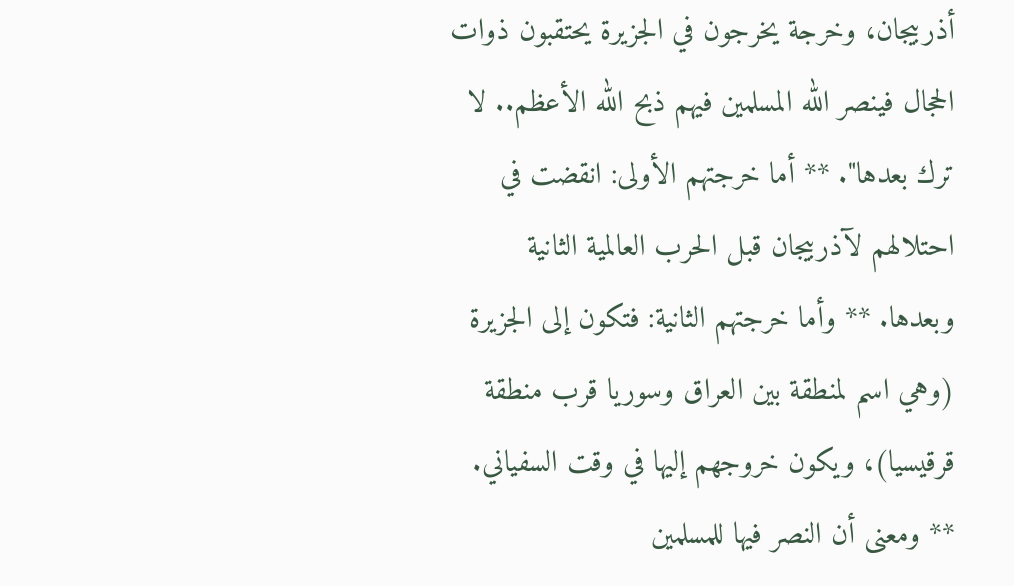أذربيجان، وخرجة يخرجون في الجزيرة يحتقبون ذوات الحجال فينصر الله المسلمين فيهم ذبح الله الأعظم.. لا ترك بعدها". ** أما خرجتهم الأولى: انقضت في احتلالهم لآذربيجان قبل الحرب العالمية الثانية وبعدها. ** وأما خرجتهم الثانية: فتكون إلى الجزيرة (وهي اسم لمنطقة بين العراق وسوريا قرب منطقة قرقيسيا)، ويكون خروجهم إليها في وقت السفياني. ** ومعنى أن النصر فيها للمسلمين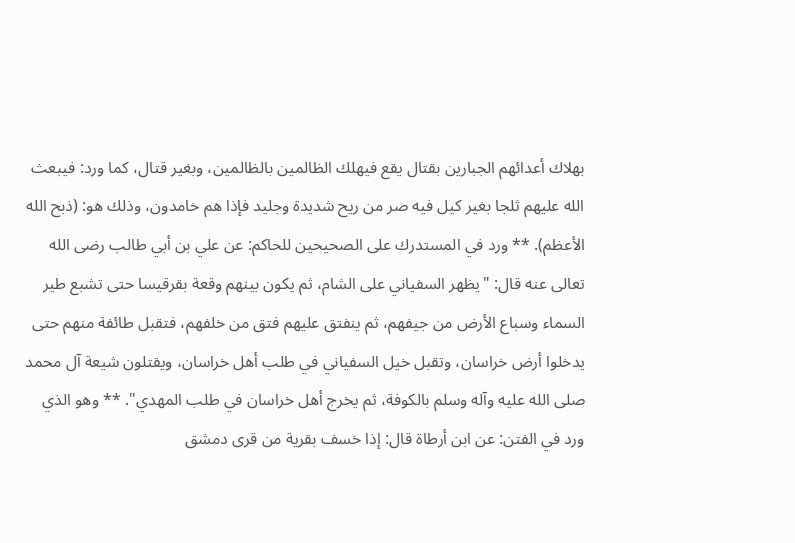بهلاك أعدائهم الجبارين بقتال يقع فيهلك الظالمين بالظالمين، وبغير قتال، كما ورد: فيبعث الله عليهم ثلجا بغير كيل فيه صر من ريح شديدة وجليد فإذا هم خامدون، وذلك هو: (ذبح الله الأعظم). ** ورد في المستدرك على الصحيحين للحاكم: عن علي بن أبي طالب رضى الله تعالى عنه قال: "يظهر السفياني على الشام، ثم يكون بينهم وقعة بقرقيسا حتى تشبع طير السماء وسباع الأرض من جيفهم، ثم ينفتق عليهم فتق من خلفهم، فتقبل طائفة منهم حتى يدخلوا أرض خراسان، وتقبل خيل السفياني في طلب أهل خراسان، ويقتلون شيعة آل محمد صلى الله عليه وآله وسلم بالكوفة، ثم يخرج أهل خراسان في طلب المهدي". ** وهو الذي ورد في الفتن: عن ابن أرطاة قال: إذا خسف بقرية من قرى دمشق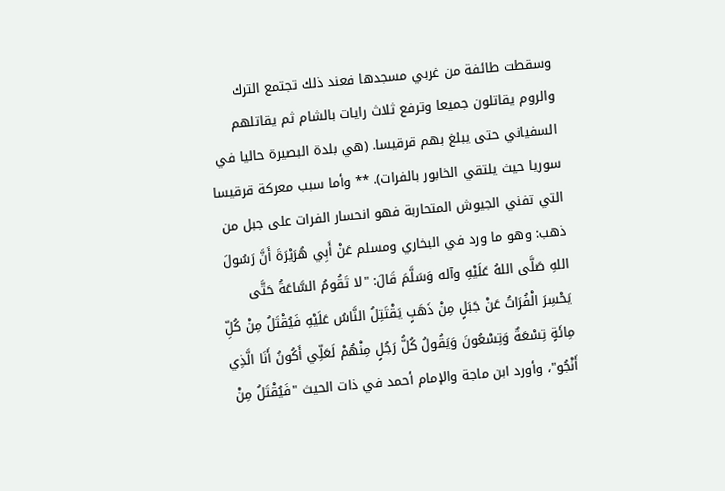وسقطت طائفة من غربي مسجدها فعند ذلك تجتمع الترك والروم يقاتلون جميعا وترفع ثلاث رايات بالشام ثم يقاتلهم السفياني حتى يبلغ بهم قرقيسا. (هي بلدة البصيرة حاليا في سوريا حيث يلتقي الخابور بالفرات). ** وأما سبب معركة قرقيسا التي تفني الجيوش المتحاربة فهو انحسار الفرات على جبل من ذهب: وهو ما ورد في البخاري ومسلم عَنْ أَبِي هُرَيْرَةَ أَنَّ رَسُولَ اللهِ صَلَّى اللهُ عَلَيْهِ وآله وَسَلَّمَ قَالَ: "لا تَقُومُ السَّاعَةُ حَتَّى يَحْسِرَ الْفُرَاتُ عَنْ جَبَلٍ مِنْ ذَهَبٍ يَقْتَتِلُ النَّاسُ عَلَيْهِ فَيُقْتَلُ مِنْ كُلِّ مِائَةٍ تِسْعَةٌ وَتِسْعُونَ وَيَقُولُ كُلُّ رَجُلٍ مِنْهُمْ لَعَلِّي أَكُونُ أَنَا الَّذِي أَنْجُو"، وأورد ابن ماجة والإمام أحمد في ذات الحيث "فَيُقْتَلُ مِنْ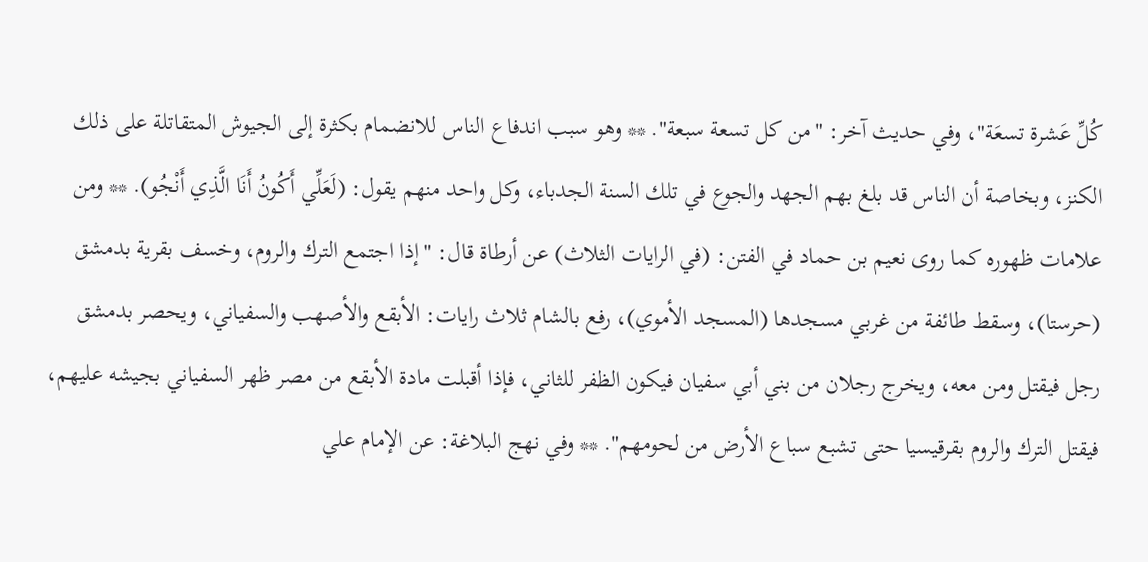كُلِّ عَشرة تسعَة"، وفي حديث آخر: "من كل تسعة سبعة". ** وهو سبب اندفاع الناس للانضمام بكثرة إلى الجيوش المتقاتلة على ذلك الكنز، وبخاصة أن الناس قد بلغ بهم الجهد والجوع في تلك السنة الجدباء، وكل واحد منهم يقول: (لَعَلِّي أَكُونُ أَنَا الَّذِي أَنْجُو). ** ومن علامات ظهوره كما روى نعيم بن حماد في الفتن: (في الرايات الثلاث) عن أرطاة قال: "إذا اجتمع الترك والروم، وخسف بقرية بدمشق (حرستا)، وسقط طائفة من غربي مسجدها (المسجد الأموي)، رفع بالشام ثلاث رايات: الأبقع والأصهب والسفياني، ويحصر بدمشق رجل فيقتل ومن معه، ويخرج رجلان من بني أبي سفيان فيكون الظفر للثاني، فإذا أقبلت مادة الأبقع من مصر ظهر السفياني بجيشه عليهم، فيقتل الترك والروم بقرقيسيا حتى تشبع سباع الأرض من لحومهم". ** وفي نهج البلاغة: عن الإمام علي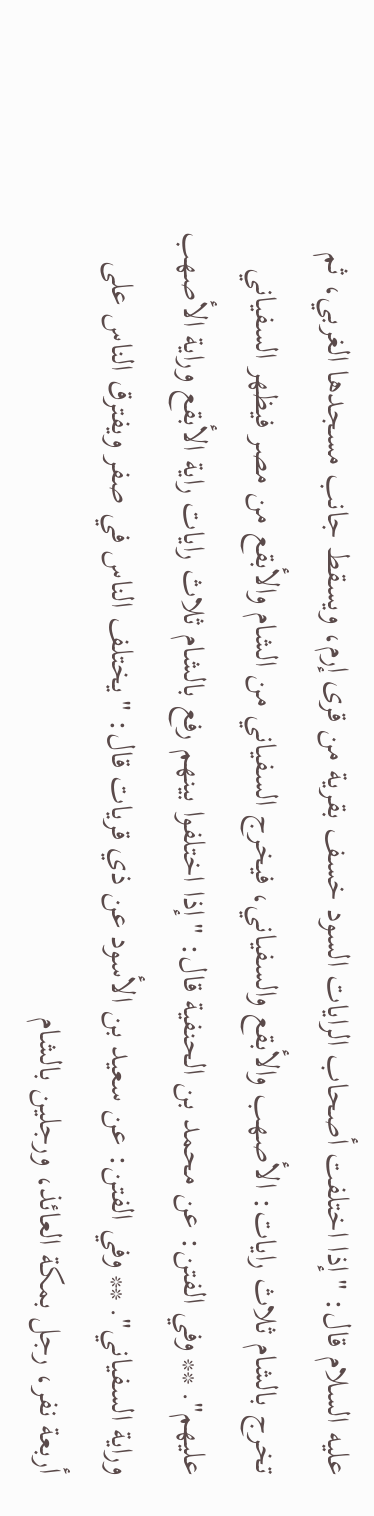عليه السلام قال: "إذا اختلفت أصحاب الرايات السود خسف بقرية من قرى إرم، ويسقط جانب مسجدها الغربي، ثم تخرج بالشام ثلاث رايات: الأصهب والأبقع والسفياني، فيخرج السفياني من الشام والأبقع من مصر فيظهر السفياني عليهم". ** وفي الفتن: عن محمد بن الحنفية قال: "إذا اختلفوا بينهم رفع بالشام ثلاث رايات راية الأبقع وراية الأصهب وراية السفياني". ** وفي الفتن: عن سعيد بن الأسود عن ذي قريات قال: "يختلف الناس في صفر ويفترق الناس على أربعة نفر، رجل بمكة العائذ، ورجلين بالشام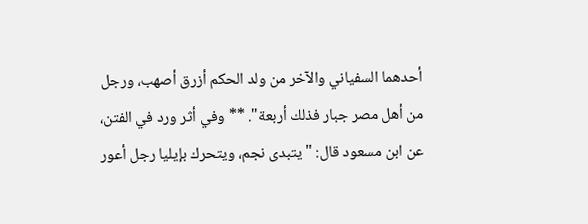أحدهما السفياني والآخر من ولد الحكم أزرق أصهب، ورجل من أهل مصر جبار فذلك أربعة". ** وفي أثر ورد في الفتن، عن ابن مسعود قال: "يتبدى نجم، ويتحرك بإيليا رجل أعور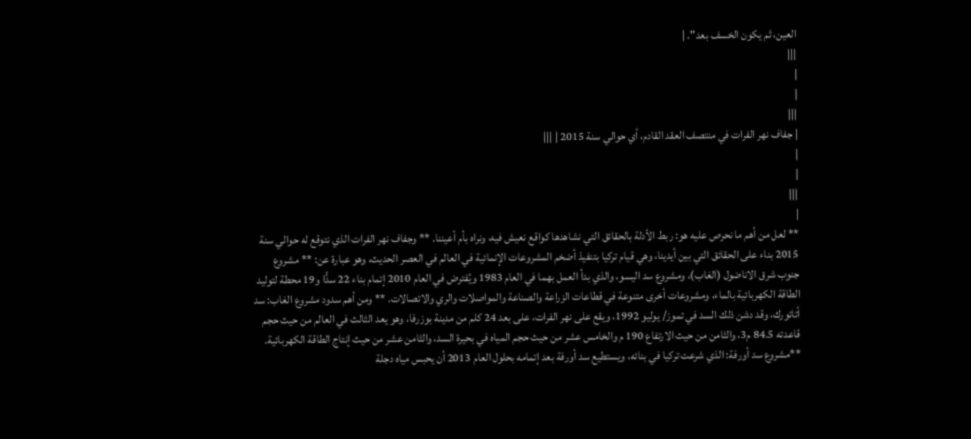العين، ثم يكون الخسف بعد". |
|||
|
|
|||
| جفاف نهر الفرات في منتصف العقد القادم، أي حوالي سنة 2015 | |||
|
|
|||
|
** لعل من أهم ما نحرص عليه هو: ربط الأدلة بالحقائق التي نشاهدها كواقع نعيش فيه، ونراه بأم أعيننا. ** وجفاف نهر الفرات الذي نتوقع له حوالي سنة 2015 بناء على الحقائق التي بين أيدينا، وهي قيام تركيا بتنفيذ أضخم المشروعات الإنمائية في العالم في العصر الحديث، وهو عبارة عن: ** مشروع جنوب شرق الاناضول (الغاب)، ومشروع سد اليسو، والذي بدأ العمل بهما في العام 1983 ويُفترض في العام 2010 إتمام بناء 22 سدًّا و19 محطة لتوليد الطاقة الكهربائية بالماء، ومشروعات أخرى متنوعة في قطاعات الزراعة والصناعة والمواصلات والري والاتصالات. ** ومن أهم سدود مشروع الغاب: سد أتاتورك، وقد دشن ذلك السد في تموز/ يوليو 1992، ويقع على نهر الفرات، على بعد 24 كلم من مدينة بوزرفا، وهو يعد الثالث في العالم من حيث حجم قاعدته 84.5 م3، والثامن من حيث الارتفاع 190 م والخامس عشر من حيث حجم المياه في بحيرة السد، والثامن عشر من حيث إنتاج الطاقة الكهربائية. **مشروع سد أورفة: الذي شرعت تركيا في بنائه، ويستطيع سد أورفة بعد إتمامه بحلول العام 2013 أن يحبس مياه دجلة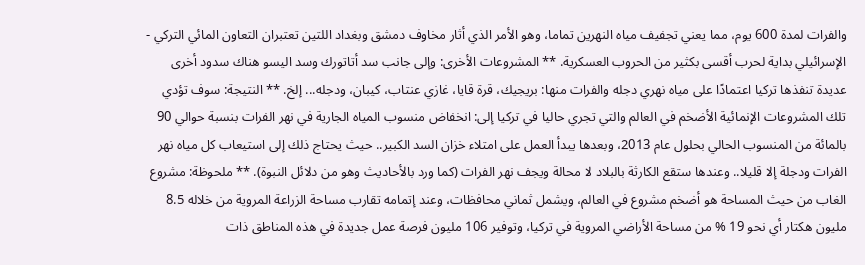والفرات لمدة 600 يوم، مما يعني تجفيف مياه النهرين تماما، وهو الأمر الذي أثار مخاوف دمشق وبغداد اللتين تعتبران التعاون المائي التركي - الإسرائيلي بداية لحرب أقسى بكثير من الحروب العسكرية. ** المشروعات الأخرى: وإلى جانب سد أتاتورك وسد اليسو هناك سدود أخرى عديدة تنفذها تركيا اعتمادًا على مياه نهري دجله والفرات منها: بريجيك، قرة قايا، غازي عنتاب، كيبان، ودجله... إلخ. ** النتيجة: سوف تؤدي تلك المشروعات الإنمائية الأضخم في العالم والتي تجري حاليا في تركيا إلى: انخفاض منسوب المياه الجارية في نهر الفرات بنسبة حوالي 90 بالمائة من المنسوب الحالي بحلول عام 2013، وبعدها يبدأ العمل على امتلاء خزان السد الكبير.. حيث يحتاج ذلك إلى استيعاب كل مياه نهر الفرات ودجلة إلا قليلا.. وعندها ستقع الكارثة بالبلاد لا محالة ويجف نهر الفرات (كما ورد بالأحاديث وهو من دلائل النبوة). ** ملحوظة: مشروع الغاب من حيث المساحة هو أضخم مشروع في العالم، ويشمل ثماني محافظات، وعند إتمامه تقارب مساحة الزراعة المروية من خلاله 8.5 مليون هكتار أي نحو 19 % من مساحة الأراضي المروية في تركيا، وتوفير 106 مليون فرصة عمل جديدة في هذه المناطق ذات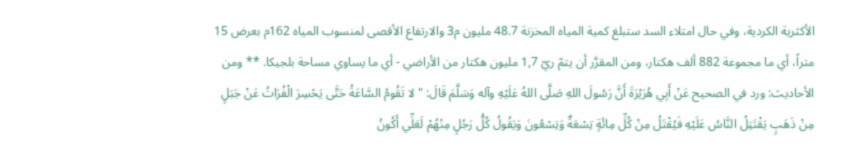الأكثرية الكردية، وفي حال امتلاء السد ستبلغ كمية المياه المخزنة 48.7 مليون م3 والارتفاع الأقصى لمنسوب المياه 162م بعرض 15 متراً، أي ما مجموعة 882 ألف هكتار، ومن المقرَّر أن يتمّ ريّ 1,7 مليون هكتار من الأراضي - أي ما يساوي مساحة بلجيكا. ** ومن الأحاديث: ورد في الصحيح عَنْ أَبِي هُرَيْرَةَ أَنَّ رَسُولَ اللهِ صَلَّى اللهُ عَلَيْهِ وآله وَسَلَّمَ قَالَ: "لا تَقُومُ السَّاعَةُ حَتَّى يَحْسِرَ الْفُرَاتُ عَنْ جَبَلٍ مِنْ ذَهَبٍ يَقْتَتِلُ النَّاسُ عَلَيْهِ فَيُقْتَلُ مِنْ كُلِّ مِائَةٍ تِسْعَةٌ وَتِسْعُونَ وَيَقُولُ كُلُّ رَجُلٍ مِنْهُمْ لَعَلِّي أَكُونُ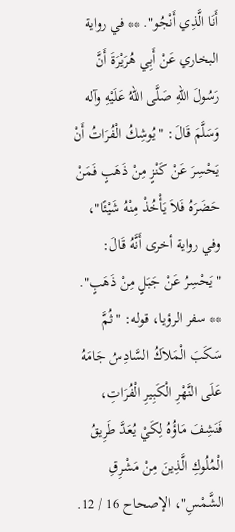أَنَا الَّذِي أَنْجُو". ** في رواية البخاري عَنْ أَبِي هُرَيْرَةَ أَنَّ رَسُولَ اللهِ صَلَّى اللهُ عَلَيْهِ وآله وَسَلَّمَ قَالَ: "يُوشِكُ الْفُرَاتُ أَنْ يَحْسِرَ عَنْ كَنْزٍ مِنْ ذَهَبٍ فَمَنْ حَضَرَهُ فَلاَ يَأْخُذْ مِنْهُ شَيْئًا"، وفي رواية أخرى أَنَّهُ قَالَ: "يَحْسِرُ عَنْ جَبَلٍ مِنْ ذَهَبٍ". ** سفر الرؤيا، قوله: "ثُمَّ سَكَبَ الْمَلاَكُ السَّادِسُ جَامَهُ عَلَى النَّهْرِ الْكَبِيرِ الْفُرَاتِ، فَنَشِفَ مَاؤُهُ لِكَيْ يُعَدَّ طَرِيقُ الْمُلُوكِ الَّذِينَ مِنْ مَشْرِقِ الشَّمْسِ"، الإصحاح 16 / 12.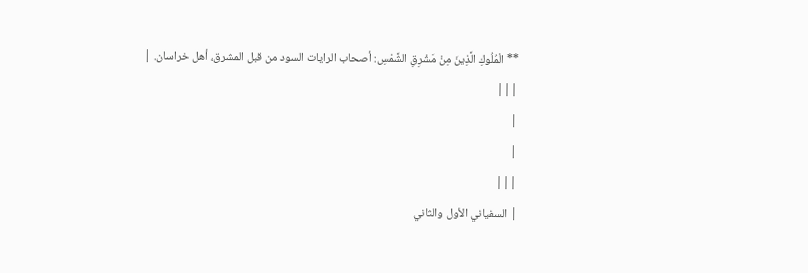** الْمُلُوكِ الَّذِينَ مِنْ مَشْرِقِ الشَّمْسِ: أصحاب الرايات السود من قبل المشرق، أهل خراسان. |
|||
|
|
|||
| السفياني الأول والثاني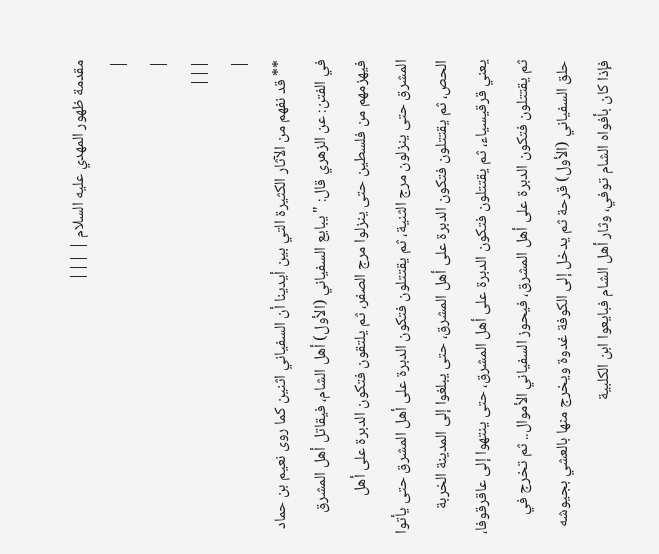مقدمة ظهور المهدي عليه السلام | |||
|
|
|||
|
** قد نفهم من الآثار الكثيرة التي بين أيدينا أن السفياني اثنين كما روى نعيم بن حماد في الفتن: عن الزهري قال: "يبايع السفياني (الأول) أهل الشام، فيقاتل أهل المشرق فيهزمهم من فلسطين حتى ينزلوا مرج الصفر، ثم يلتقون فتكون الدبرة على أهل المشرق حتى ينزلون مرج الثنية، ثم يقتتلون فتكون الدبرة على أهل المشرق حتى يأتوا الحص، ثم يقتتلون فتكون الدبرة على أهل المشرق، حتى يبلغوا إلى المدينة الخربة يعني قرقيسياء، ثم يقتتلون فتكون الدبرة على أهل المشرق، حتى ينتهوا إلى عاقرقوفا، ثم يقتتلون فتكون الدبرة على أهل المشرق، فيحوز السفياني الأموال.. ثم تخرج في حلق السفياني (الأول) قرحة ثم يدخل إلى الكوفة غدوة ويخرج منها بالعشي بجيوشه فإذا كان بأفواه الشام توفي، وثار أهل الشام فبايعوا ابن الكلبية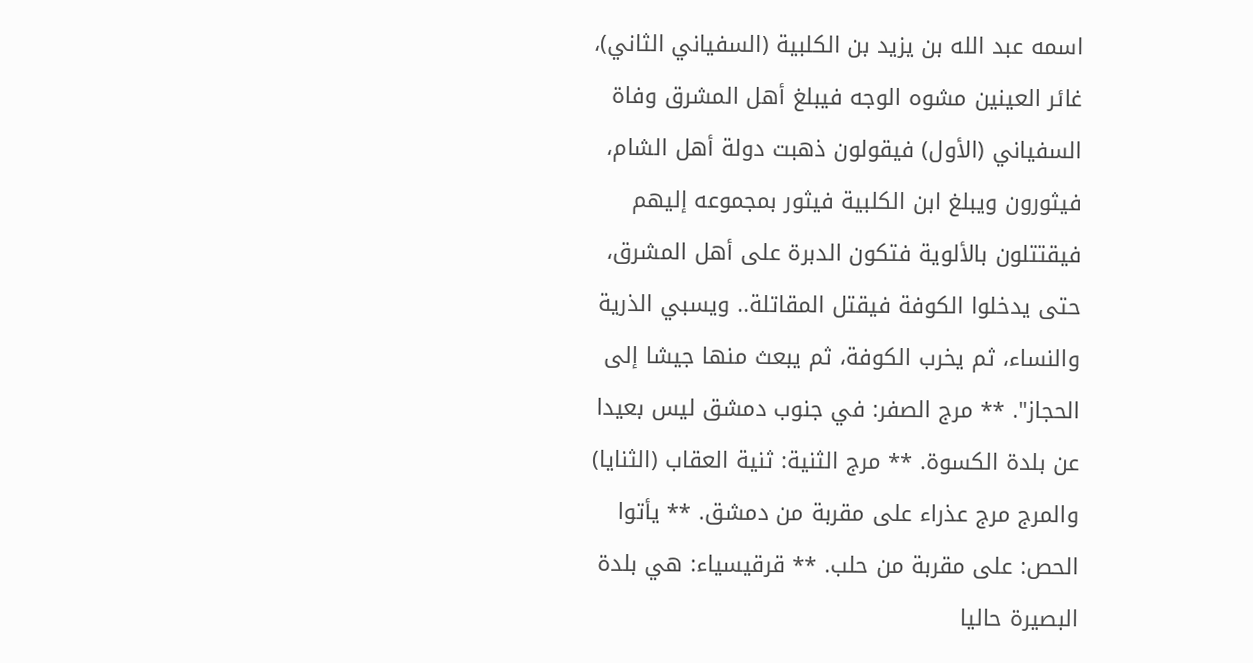اسمه عبد الله بن يزيد بن الكلبية (السفياني الثاني)، غائر العينين مشوه الوجه فيبلغ أهل المشرق وفاة السفياني (الأول) فيقولون ذهبت دولة أهل الشام، فيثورون ويبلغ ابن الكلبية فيثور بمجموعه إليهم فيقتتلون بالألوية فتكون الدبرة على أهل المشرق، حتى يدخلوا الكوفة فيقتل المقاتلة.. ويسبي الذرية والنساء، ثم يخرب الكوفة، ثم يبعث منها جيشا إلى الحجاز". ** مرج الصفر: في جنوب دمشق ليس بعيدا عن بلدة الكسوة. ** مرج الثنية: ثنية العقاب (الثنايا) والمرج مرج عذراء على مقربة من دمشق. ** يأتوا الحص: على مقربة من حلب. ** قرقيسياء: هي بلدة البصيرة حاليا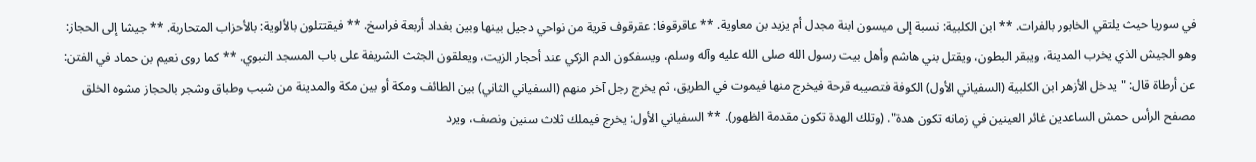في سوريا حيث يلتقي الخابور بالفرات. ** ابن الكلبية: نسبة إلى ميسون ابنة مجدل أم يزيد بن معاوية. ** عاقرقوفا: عقرقوف قرية من نواحي دجيل بينها وبين بغداد أربعة فراسخ. ** فيقتتلون بالألوية: بالأحزاب المتحاربة. ** جيشا إلى الحجاز: وهو الجيش الذي يخرب المدينة، ويبقر البطون، ويقتل بني هاشم وأهل بيت رسول الله صلى الله عليه وآله وسلم، ويسفكون الدم الزكي عند أحجار الزيت، ويعلقون الجثث الشريفة على باب المسجد النبوي. ** كما روى نعيم بن حماد في الفتن: عن أرطاة قال: "يدخل الأزهر ابن الكلبية (السفياني الأول) الكوفة فتصيبه قرحة فيخرج منها فيموت في الطريق، ثم يخرج رجل آخر منهم (السفياني الثاني) بين الطائف ومكة أو بين مكة والمدينة من شبب وطباق وشجر بالحجاز مشوه الخلق مصفح الرأس حمش الساعدين غائر العينين في زمانه تكون هدة". (وتلك الهدة تكون مقدمة الظهور). ** السفياني الأول: يخرج فيملك ثلاث سنين ونصف، ويرد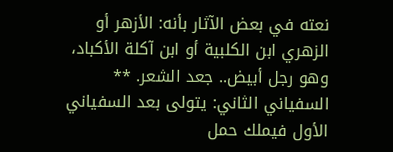نعته في بعض الآثار بأنه: الأزهر أو الزهري ابن الكلبية أو ابن آكلة الأكباد، وهو رجل أبيض.. جعد الشعر. ** السفياني الثاني: يتولى بعد السفياني الأول فيملك حمل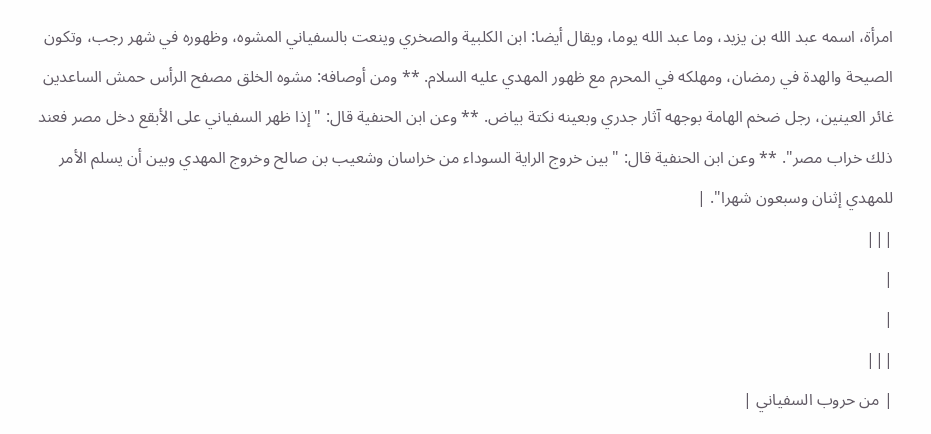امرأة، اسمه عبد الله بن يزيد، وما عبد الله يوما، ويقال أيضا: ابن الكلبية والصخري وينعت بالسفياني المشوه، وظهوره في شهر رجب، وتكون الصيحة والهدة في رمضان، ومهلكه في المحرم مع ظهور المهدي عليه السلام. ** ومن أوصافه: مشوه الخلق مصفح الرأس حمش الساعدين غائر العينين، رجل ضخم الهامة بوجهه آثار جدري وبعينه نكتة بياض. ** وعن ابن الحنفية قال: "إذا ظهر السفياني على الأبقع دخل مصر فعند ذلك خراب مصر". ** وعن ابن الحنفية قال: "بين خروج الراية السوداء من خراسان وشعيب بن صالح وخروج المهدي وبين أن يسلم الأمر للمهدي إثنان وسبعون شهرا". |
|||
|
|
|||
| من حروب السفياني |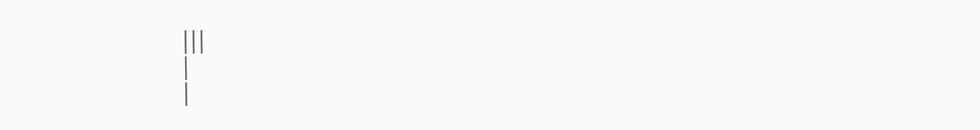|||
|
|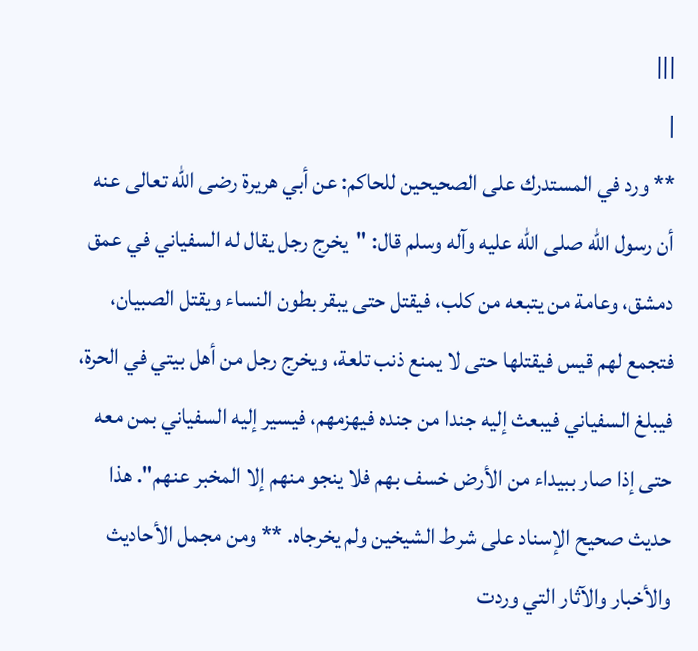|||
|
** ورد في المستدرك على الصحيحين للحاكم: عن أبي هريرة رضى الله تعالى عنه أن رسول الله صلى الله عليه وآله وسلم قال: "يخرج رجل يقال له السفياني في عمق دمشق، وعامة من يتبعه من كلب، فيقتل حتى يبقر بطون النساء ويقتل الصبيان، فتجمع لهم قيس فيقتلها حتى لا يمنع ذنب تلعة، ويخرج رجل من أهل بيتي في الحرة، فيبلغ السفياني فيبعث إليه جندا من جنده فيهزمهم، فيسير إليه السفياني بمن معه حتى إذا صار ببيداء من الأرض خسف بهم فلا ينجو منهم إلا المخبر عنهم". هذا حديث صحيح الإسناد على شرط الشيخين ولم يخرجاه. ** ومن مجمل الأحاديث والأخبار والآثار التي وردت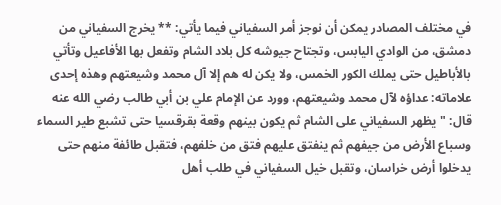في مختلف المصادر يمكن أن نوجز أمر السفياني فيما يأتي: ** يخرج السفياني من دمشق، من الوادي اليابس، وتجتاح جيوشه كل بلاد الشام وتفعل بها الأفاعيل وتأتي بالأباطيل حتى يملك الكور الخمس، ولا يكن له هم إلا آل محمد وشيعتهم وهذه إحدى علاماته: عداؤه لآل محمد وشيعتهم، وورد عن الإمام علي بن أبي طالب رضي الله عنه قال: "يظهر السفياني على الشام ثم يكون بينهم وقعة بقرقسيا حتى تشبع طير السماء وسباع الأرض من جيفهم ثم ينفتق عليهم فتق من خلفهم، فتقبل طائفة منهم حتى يدخلوا أرض خراسان، وتقبل خيل السفياني في طلب أهل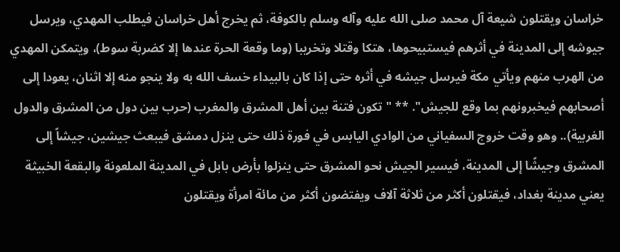خراسان ويقتلون شيعة آل محمد صلى الله عليه وآله وسلم بالكوفة، ثم يخرج أهل خراسان فيطلب المهدي، ويرسل جيوشه إلى المدينة في أثرهم فيستبيحوها، هتكا وقتلا وتخريبا (وما وقعة الحرة عندها إلا كضربة سوط)، ويتمكن المهدي من الهرب منهم ويأتي مكة فيرسل جيشه في أثره حتى إذا كان بالبيداء خسف الله به ولا ينجو منه إلا اثنان، يعودا إلى أصحابهم فيخبرونهم بما وقع للجيش". ** "تكون فتنة بين أهل المشرق والمغرب (حرب بين دول من المشرق والدول الغربية).. وهو وقت خروج السفياني من الوادي اليابس في فورة ذلك حتى ينزل دمشق فيبعث جيشين، جيشاً إلى المشرق وجيشًا إلى المدينة، فيسير الجيش نحو المشرق حتى ينزلوا بأرض بابل في المدينة الملعونة والبقعة الخبيثة يعني مدينة بغداد، فيقتلون أكثر من ثلاثة آلاف ويفتضون أكثر من مائة امرأة ويقتلون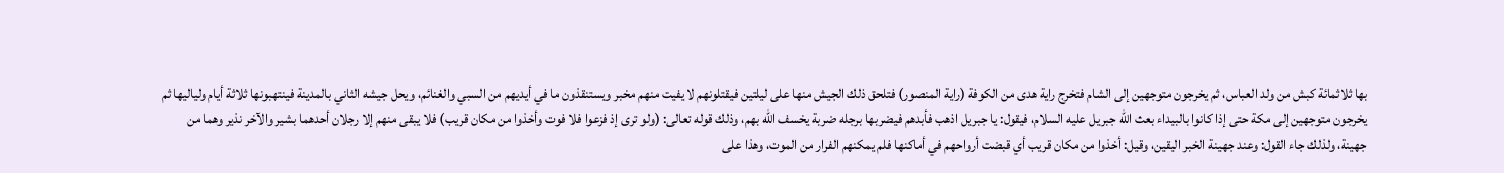بها ثلاثمائة كبش من ولد العباس، ثم يخرجون متوجهين إلى الشام فتخرج راية هدى من الكوفة (راية المنصور) فتلحق ذلك الجيش منها على ليلتين فيقتلونهم لا يفيت منهم مخبر ويستنقذون ما في أيديهم من السبي والغنائم، ويحل جيشه الثاني بالمدينة فينتهبونها ثلاثة أيام ولياليها ثم يخرجون متوجهين إلى مكة حتى إذا كانوا بالبيداء بعث الله جبريل عليه السلام، فيقول: يا جبريل اذهب فأبدهم فيضربها برجله ضربة يخسف الله بهم، وذلك قوله تعالى: (ولو ترى إذ فزعوا فلا فوت وأخذوا من مكان قريب) فلا يبقى منهم إلا رجلان أحدهما بشير والآخر نذير وهما من جهينة، ولذلك جاء القول: وعند جهينة الخبر اليقين، وقيل: أخذوا من مكان قريب أي قبضت أرواحهم في أماكنها فلم يمكنهم الفرار من الموت، وهذا على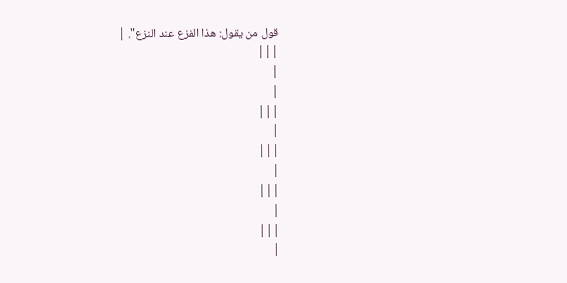قول من يقول: هذا الفزع عند النزع". |
|||
|
|
|||
|
|||
|
|||
|
|||
|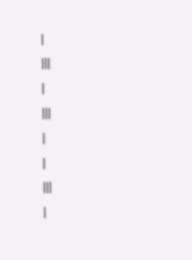|
|||
|
|||
|
|
|||
|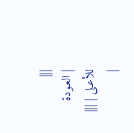|||
| العـودة للأعـلى | |||
|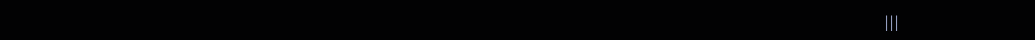|||